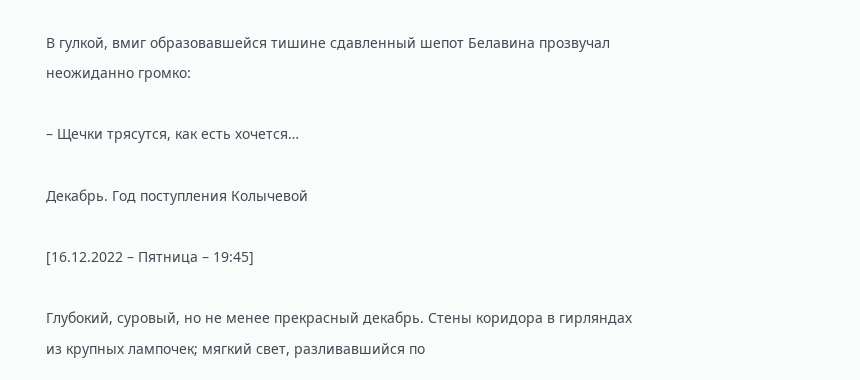В гулкой, вмиг образовавшейся тишине сдавленный шепот Белавина прозвучал неожиданно громко:

– Щечки трясутся, как есть хочется…

Декабрь. Год поступления Колычевой

[16.12.2022 – Пятница – 19:45]

Глубокий, суровый, но не менее прекрасный декабрь. Стены коридора в гирляндах из крупных лампочек; мягкий свет, разливавшийся по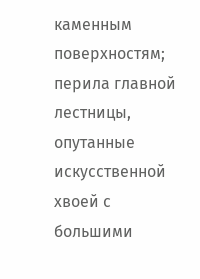каменным поверхностям; перила главной лестницы, опутанные искусственной хвоей с большими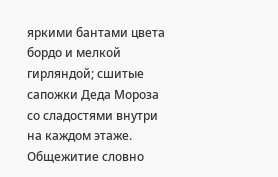яркими бантами цвета бордо и мелкой гирляндой; сшитые сапожки Деда Мороза со сладостями внутри на каждом этаже. Общежитие словно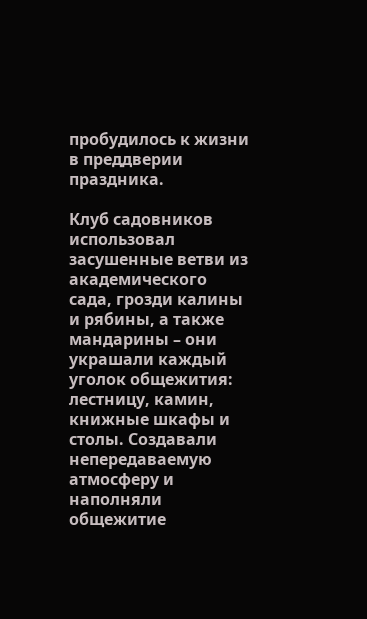пробудилось к жизни в преддверии праздника.

Клуб садовников использовал засушенные ветви из академического сада, грозди калины и рябины, а также мандарины – они украшали каждый уголок общежития: лестницу, камин, книжные шкафы и столы. Создавали непередаваемую атмосферу и наполняли общежитие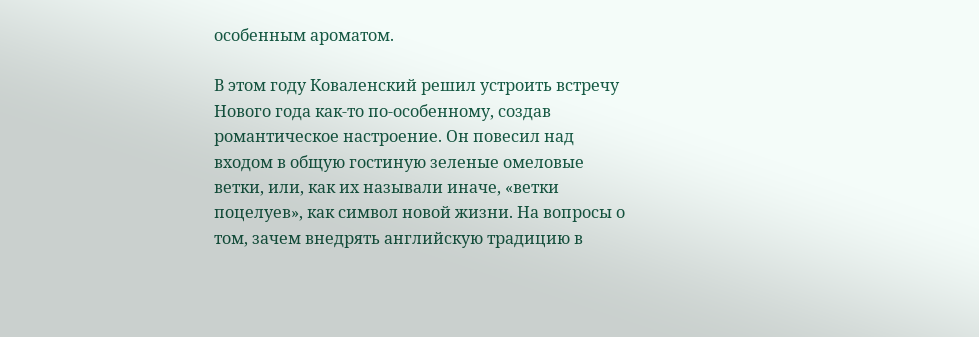особенным ароматом.

В этом году Коваленский решил устроить встречу Нового года как-то по-особенному, создав романтическое настроение. Он повесил над входом в общую гостиную зеленые омеловые ветки, или, как их называли иначе, «ветки поцелуев», как символ новой жизни. На вопросы о том, зачем внедрять английскую традицию в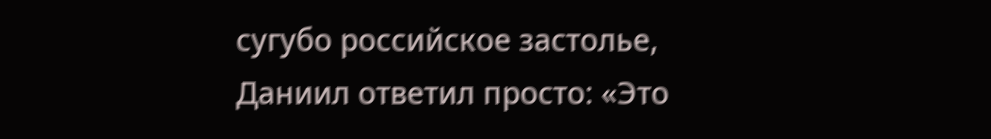сугубо российское застолье, Даниил ответил просто: «Это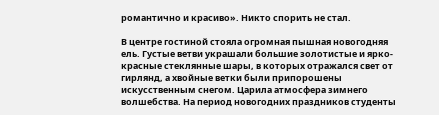романтично и красиво». Никто спорить не стал.

В центре гостиной стояла огромная пышная новогодняя ель. Густые ветви украшали большие золотистые и ярко-красные стеклянные шары, в которых отражался свет от гирлянд, а хвойные ветки были припорошены искусственным снегом. Царила атмосфера зимнего волшебства. На период новогодних праздников студенты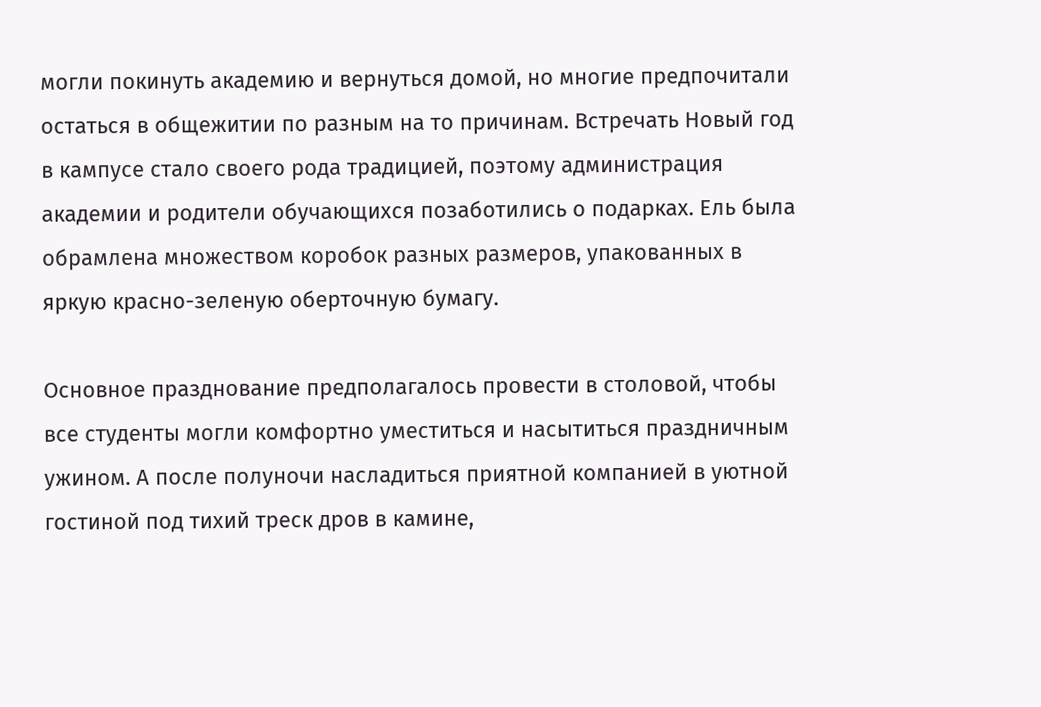могли покинуть академию и вернуться домой, но многие предпочитали остаться в общежитии по разным на то причинам. Встречать Новый год в кампусе стало своего рода традицией, поэтому администрация академии и родители обучающихся позаботились о подарках. Ель была обрамлена множеством коробок разных размеров, упакованных в яркую красно-зеленую оберточную бумагу.

Основное празднование предполагалось провести в столовой, чтобы все студенты могли комфортно уместиться и насытиться праздничным ужином. А после полуночи насладиться приятной компанией в уютной гостиной под тихий треск дров в камине,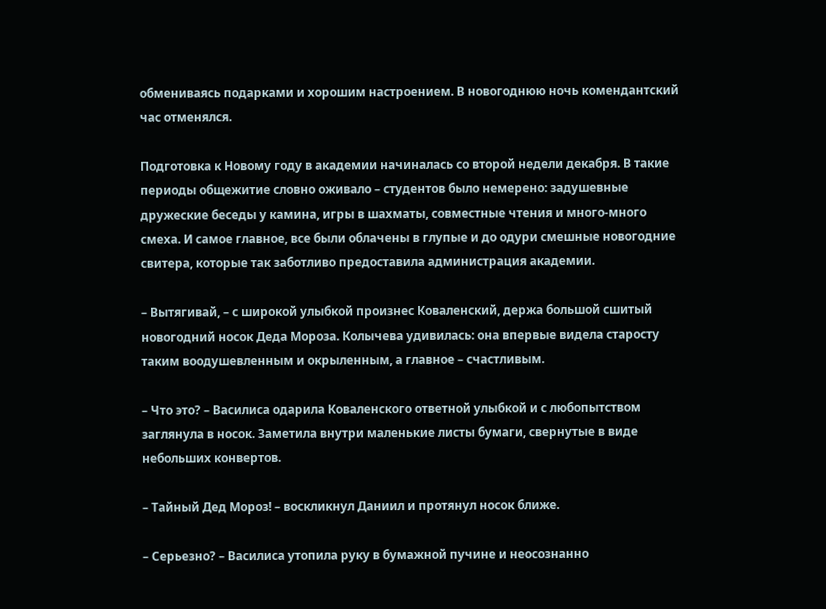обмениваясь подарками и хорошим настроением. В новогоднюю ночь комендантский час отменялся.

Подготовка к Новому году в академии начиналась со второй недели декабря. В такие периоды общежитие словно оживало – студентов было немерено: задушевные дружеские беседы у камина, игры в шахматы, совместные чтения и много-много смеха. И самое главное, все были облачены в глупые и до одури смешные новогодние свитера, которые так заботливо предоставила администрация академии.

– Вытягивай, – с широкой улыбкой произнес Коваленский, держа большой сшитый новогодний носок Деда Мороза. Колычева удивилась: она впервые видела старосту таким воодушевленным и окрыленным, а главное – счастливым.

– Что это? – Василиса одарила Коваленского ответной улыбкой и с любопытством заглянула в носок. Заметила внутри маленькие листы бумаги, свернутые в виде небольших конвертов.

– Тайный Дед Мороз! – воскликнул Даниил и протянул носок ближе.

– Серьезно? – Василиса утопила руку в бумажной пучине и неосознанно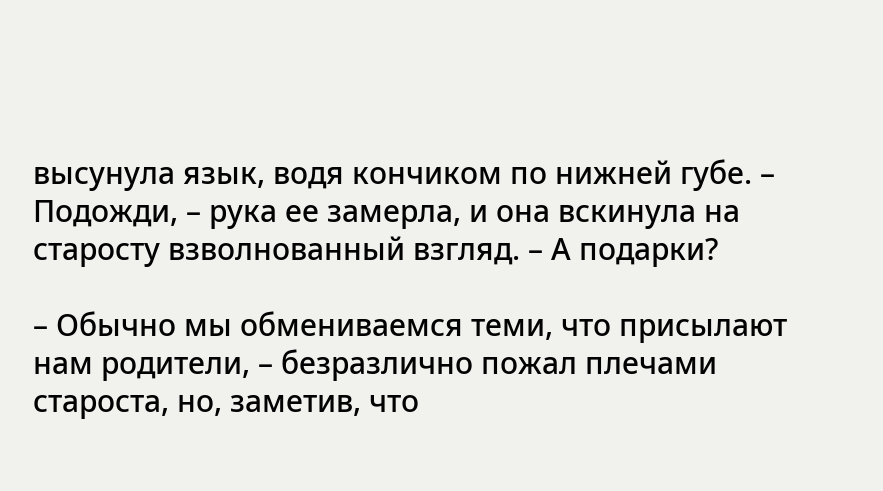высунула язык, водя кончиком по нижней губе. – Подожди, – рука ее замерла, и она вскинула на старосту взволнованный взгляд. – А подарки?

– Обычно мы обмениваемся теми, что присылают нам родители, – безразлично пожал плечами староста, но, заметив, что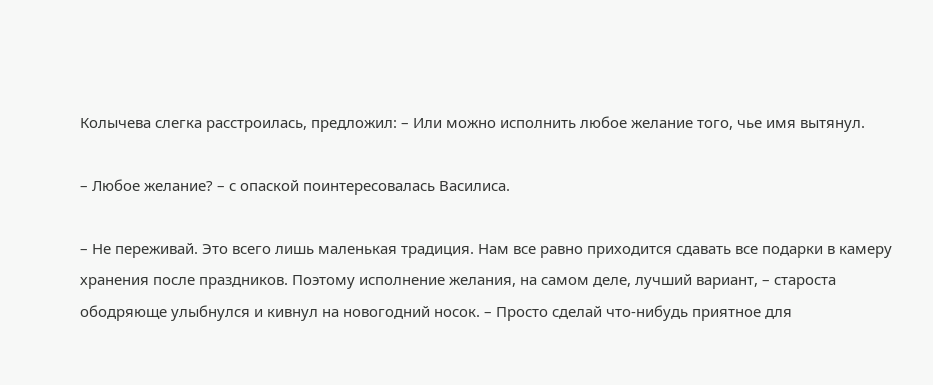Колычева слегка расстроилась, предложил: – Или можно исполнить любое желание того, чье имя вытянул.

– Любое желание? – с опаской поинтересовалась Василиса.

– Не переживай. Это всего лишь маленькая традиция. Нам все равно приходится сдавать все подарки в камеру хранения после праздников. Поэтому исполнение желания, на самом деле, лучший вариант, – староста ободряюще улыбнулся и кивнул на новогодний носок. – Просто сделай что-нибудь приятное для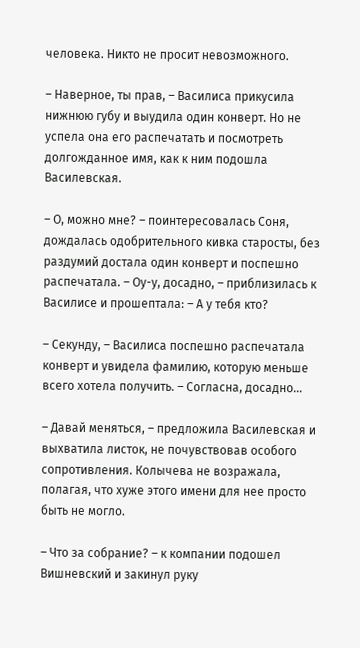человека. Никто не просит невозможного.

– Наверное, ты прав, – Василиса прикусила нижнюю губу и выудила один конверт. Но не успела она его распечатать и посмотреть долгожданное имя, как к ним подошла Василевская.

– О, можно мне? – поинтересовалась Соня, дождалась одобрительного кивка старосты, без раздумий достала один конверт и поспешно распечатала. – Оу-у, досадно, – приблизилась к Василисе и прошептала: – А у тебя кто?

– Секунду, – Василиса поспешно распечатала конверт и увидела фамилию, которую меньше всего хотела получить. – Согласна, досадно…

– Давай меняться, – предложила Василевская и выхватила листок, не почувствовав особого сопротивления. Колычева не возражала, полагая, что хуже этого имени для нее просто быть не могло.

– Что за собрание? – к компании подошел Вишневский и закинул руку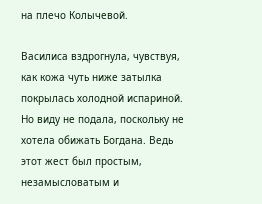на плечо Колычевой.

Василиса вздрогнула, чувствуя, как кожа чуть ниже затылка покрылась холодной испариной. Но виду не подала, поскольку не хотела обижать Богдана. Ведь этот жест был простым, незамысловатым и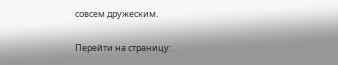совсем дружеским.

Перейти на страницу: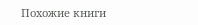Похожие книги